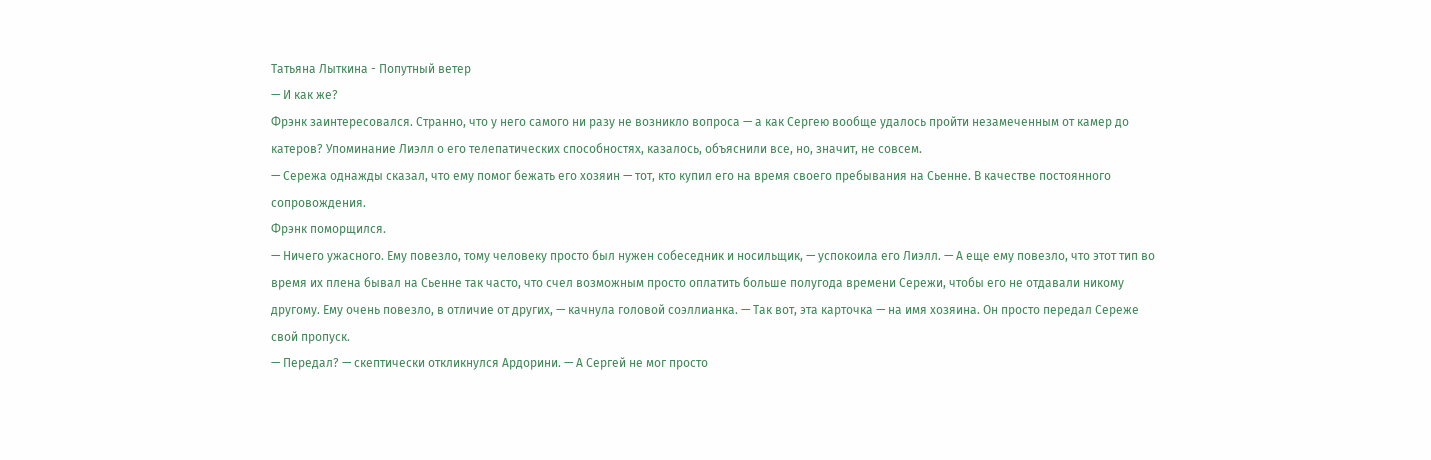Татьяна Лыткина - Попутный ветер
— И как же?
Фрэнк заинтересовался. Странно, что у него самого ни разу не возникло вопроса — а как Сергею вообще удалось пройти незамеченным от камер до катеров? Упоминание Лиэлл о его телепатических способностях, казалось, объяснили все, но, значит, не совсем.
— Сережа однажды сказал, что ему помог бежать его хозяин — тот, кто купил его на время своего пребывания на Сьенне. В качестве постоянного сопровождения.
Фрэнк поморщился.
— Ничего ужасного. Ему повезло, тому человеку просто был нужен собеседник и носильщик, — успокоила его Лиэлл. — А еще ему повезло, что этот тип во время их плена бывал на Сьенне так часто, что счел возможным просто оплатить больше полугода времени Сережи, чтобы его не отдавали никому другому. Ему очень повезло, в отличие от других, — качнула головой соэллианка. — Так вот, эта карточка — на имя хозяина. Он просто передал Сереже свой пропуск.
— Передал? — скептически откликнулся Ардорини. — А Сергей не мог просто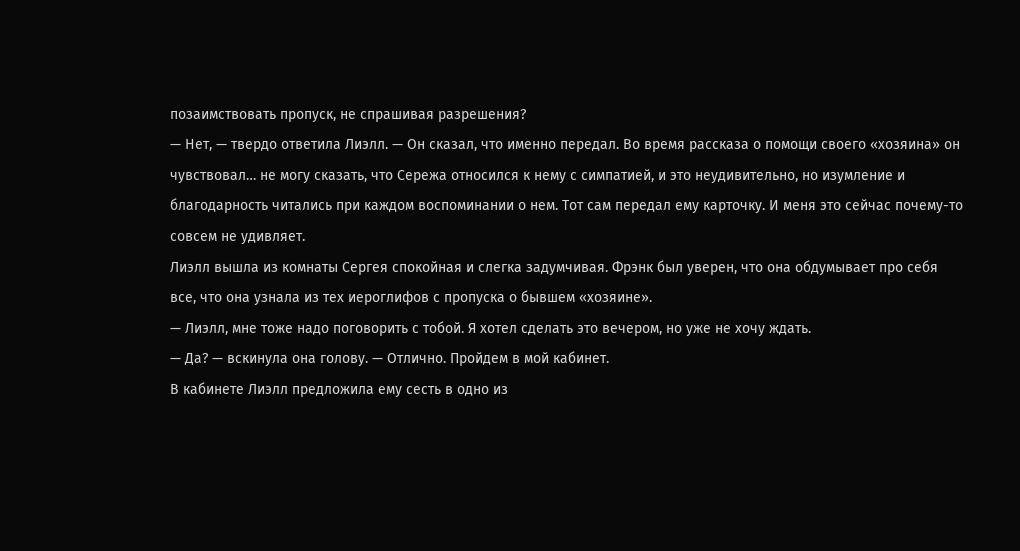позаимствовать пропуск, не спрашивая разрешения?
— Нет, — твердо ответила Лиэлл. — Он сказал, что именно передал. Во время рассказа о помощи своего «хозяина» он чувствовал… не могу сказать, что Сережа относился к нему с симпатией, и это неудивительно, но изумление и благодарность читались при каждом воспоминании о нем. Тот сам передал ему карточку. И меня это сейчас почему-то совсем не удивляет.
Лиэлл вышла из комнаты Сергея спокойная и слегка задумчивая. Фрэнк был уверен, что она обдумывает про себя все, что она узнала из тех иероглифов с пропуска о бывшем «хозяине».
— Лиэлл, мне тоже надо поговорить с тобой. Я хотел сделать это вечером, но уже не хочу ждать.
— Да? — вскинула она голову. — Отлично. Пройдем в мой кабинет.
В кабинете Лиэлл предложила ему сесть в одно из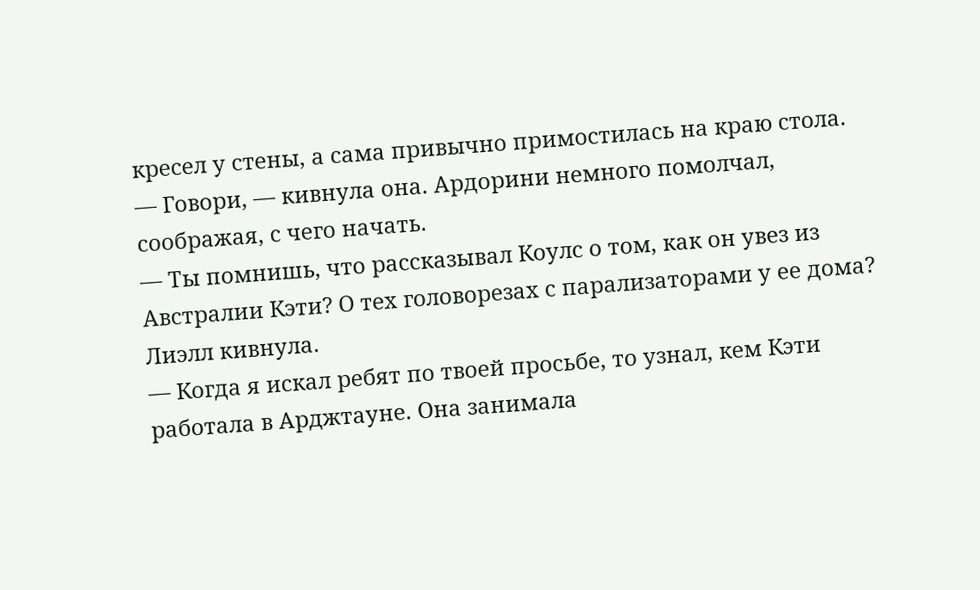кресел у стены, а сама привычно примостилась на краю стола.
— Говори, — кивнула она. Ардорини немного помолчал, соображая, с чего начать.
— Ты помнишь, что рассказывал Коулс о том, как он увез из Австралии Кэти? О тех головорезах с парализаторами у ее дома?
Лиэлл кивнула.
— Когда я искал ребят по твоей просьбе, то узнал, кем Кэти работала в Арджтауне. Она занимала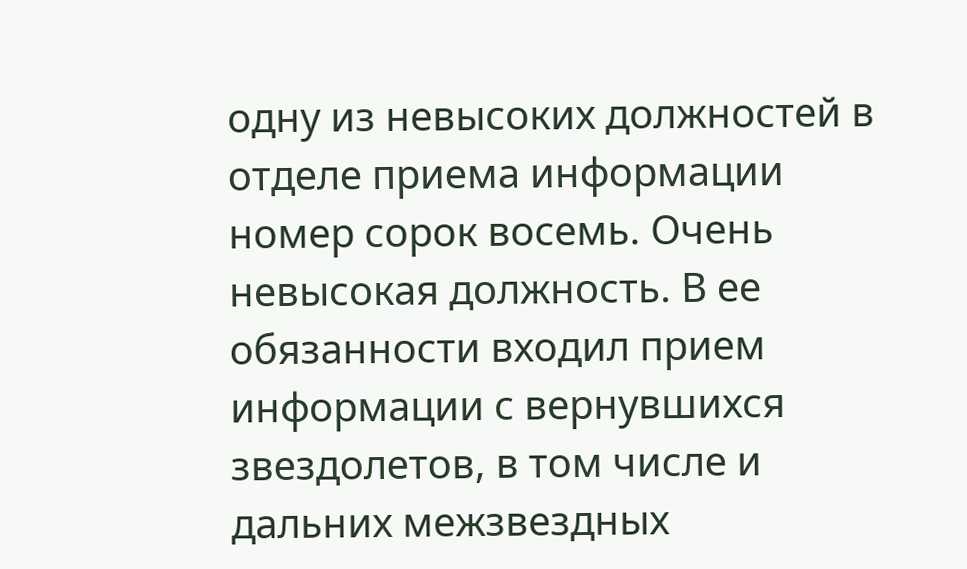одну из невысоких должностей в отделе приема информации номер сорок восемь. Очень невысокая должность. В ее обязанности входил прием информации с вернувшихся звездолетов, в том числе и дальних межзвездных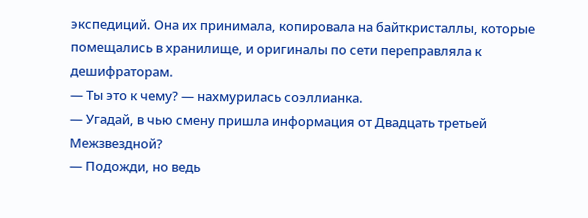экспедиций. Она их принимала, копировала на байткристаллы, которые помещались в хранилище, и оригиналы по сети переправляла к дешифраторам.
— Ты это к чему? — нахмурилась соэллианка.
— Угадай, в чью смену пришла информация от Двадцать третьей Межзвездной?
— Подожди, но ведь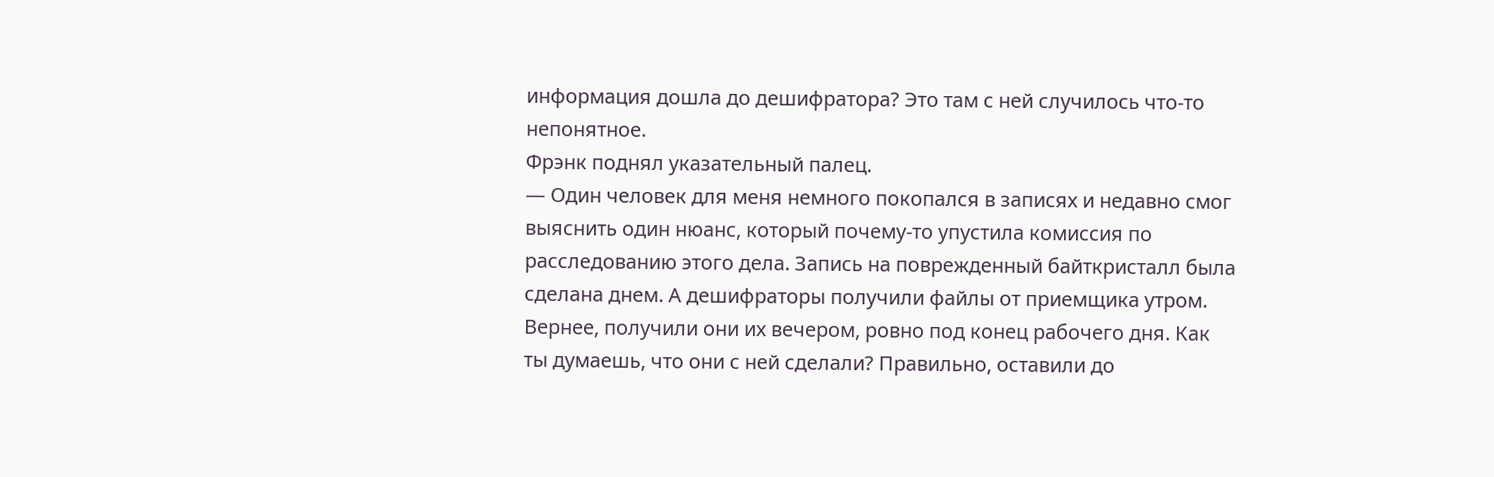информация дошла до дешифратора? Это там с ней случилось что-то непонятное.
Фрэнк поднял указательный палец.
— Один человек для меня немного покопался в записях и недавно смог выяснить один нюанс, который почему-то упустила комиссия по расследованию этого дела. Запись на поврежденный байткристалл была сделана днем. А дешифраторы получили файлы от приемщика утром. Вернее, получили они их вечером, ровно под конец рабочего дня. Как ты думаешь, что они с ней сделали? Правильно, оставили до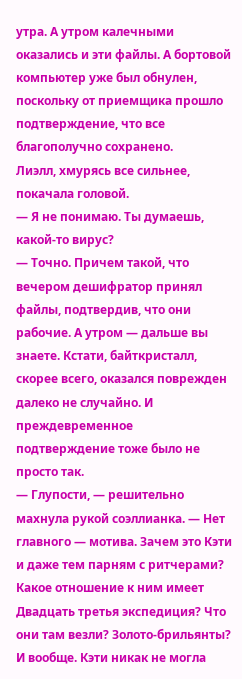утра. А утром калечными оказались и эти файлы. А бортовой компьютер уже был обнулен, поскольку от приемщика прошло подтверждение, что все благополучно сохранено.
Лиэлл, хмурясь все сильнее, покачала головой.
— Я не понимаю. Ты думаешь, какой-то вирус?
— Точно. Причем такой, что вечером дешифратор принял файлы, подтвердив, что они рабочие. А утром — дальше вы знаете. Кстати, байткристалл, скорее всего, оказался поврежден далеко не случайно. И преждевременное подтверждение тоже было не просто так.
— Глупости, — решительно махнула рукой соэллианка. — Нет главного — мотива. Зачем это Кэти и даже тем парням с ритчерами? Какое отношение к ним имеет Двадцать третья экспедиция? Что они там везли? Золото-брильянты? И вообще. Кэти никак не могла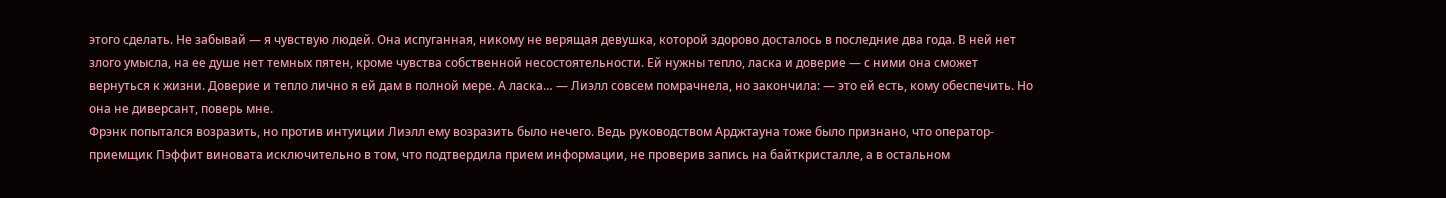этого сделать. Не забывай — я чувствую людей. Она испуганная, никому не верящая девушка, которой здорово досталось в последние два года. В ней нет злого умысла, на ее душе нет темных пятен, кроме чувства собственной несостоятельности. Ей нужны тепло, ласка и доверие — с ними она сможет вернуться к жизни. Доверие и тепло лично я ей дам в полной мере. А ласка… — Лиэлл совсем помрачнела, но закончила: — это ей есть, кому обеспечить. Но она не диверсант, поверь мне.
Фрэнк попытался возразить, но против интуиции Лиэлл ему возразить было нечего. Ведь руководством Арджтауна тоже было признано, что оператор-приемщик Пэффит виновата исключительно в том, что подтвердила прием информации, не проверив запись на байткристалле, а в остальном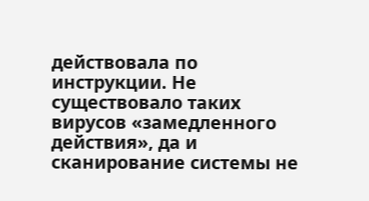действовала по инструкции. Не существовало таких вирусов «замедленного действия», да и сканирование системы не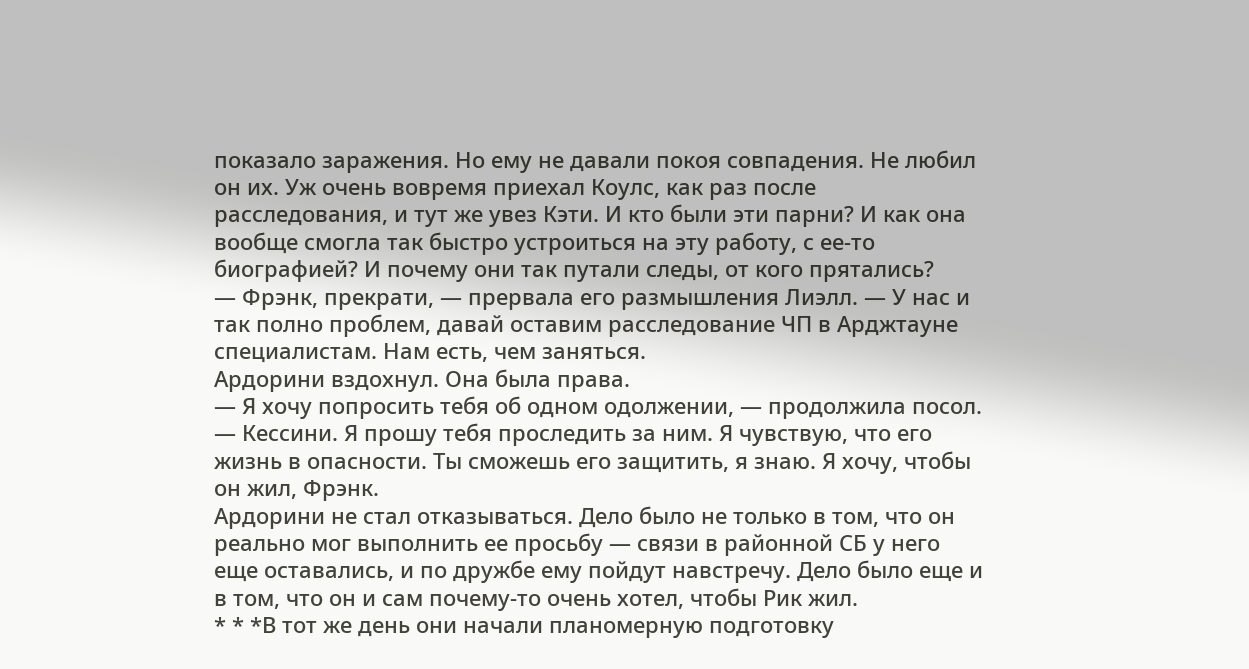показало заражения. Но ему не давали покоя совпадения. Не любил он их. Уж очень вовремя приехал Коулс, как раз после расследования, и тут же увез Кэти. И кто были эти парни? И как она вообще смогла так быстро устроиться на эту работу, с ее-то биографией? И почему они так путали следы, от кого прятались?
— Фрэнк, прекрати, — прервала его размышления Лиэлл. — У нас и так полно проблем, давай оставим расследование ЧП в Арджтауне специалистам. Нам есть, чем заняться.
Ардорини вздохнул. Она была права.
— Я хочу попросить тебя об одном одолжении, — продолжила посол. — Кессини. Я прошу тебя проследить за ним. Я чувствую, что его жизнь в опасности. Ты сможешь его защитить, я знаю. Я хочу, чтобы он жил, Фрэнк.
Ардорини не стал отказываться. Дело было не только в том, что он реально мог выполнить ее просьбу — связи в районной СБ у него еще оставались, и по дружбе ему пойдут навстречу. Дело было еще и в том, что он и сам почему-то очень хотел, чтобы Рик жил.
* * *В тот же день они начали планомерную подготовку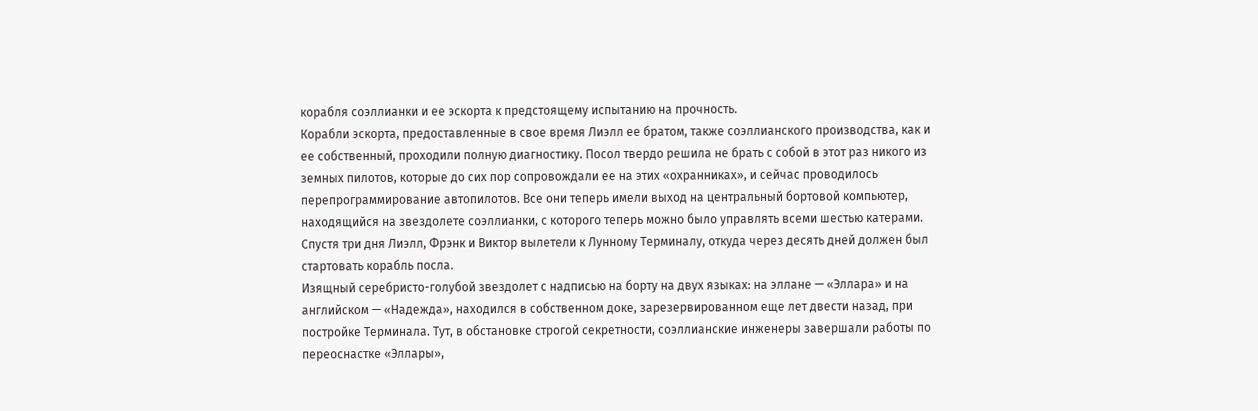корабля соэллианки и ее эскорта к предстоящему испытанию на прочность.
Корабли эскорта, предоставленные в свое время Лиэлл ее братом, также соэллианского производства, как и ее собственный, проходили полную диагностику. Посол твердо решила не брать с собой в этот раз никого из земных пилотов, которые до сих пор сопровождали ее на этих «охранниках», и сейчас проводилось перепрограммирование автопилотов. Все они теперь имели выход на центральный бортовой компьютер, находящийся на звездолете соэллианки, с которого теперь можно было управлять всеми шестью катерами.
Спустя три дня Лиэлл, Фрэнк и Виктор вылетели к Лунному Терминалу, откуда через десять дней должен был стартовать корабль посла.
Изящный серебристо-голубой звездолет с надписью на борту на двух языках: на эллане — «Эллара» и на английском — «Надежда», находился в собственном доке, зарезервированном еще лет двести назад, при постройке Терминала. Тут, в обстановке строгой секретности, соэллианские инженеры завершали работы по переоснастке «Эллары»,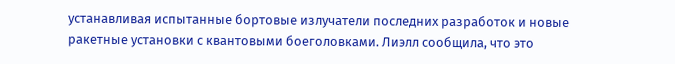устанавливая испытанные бортовые излучатели последних разработок и новые ракетные установки с квантовыми боеголовками. Лиэлл сообщила, что это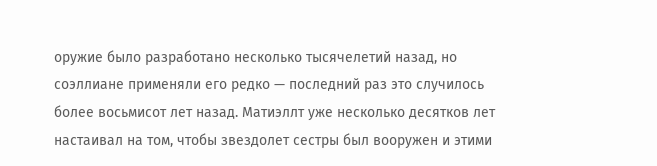оружие было разработано несколько тысячелетий назад, но соэллиане применяли его редко — последний раз это случилось более восьмисот лет назад. Матиэллт уже несколько десятков лет настаивал на том, чтобы звездолет сестры был вооружен и этими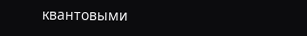квантовыми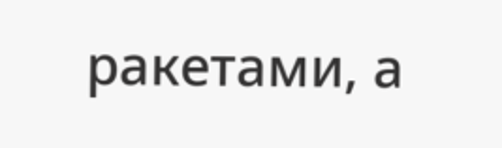ракетами, а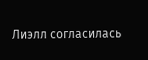Лиэлл согласилась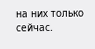на них только сейчас.